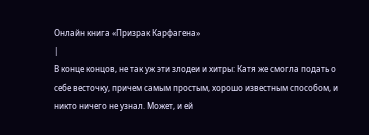Онлайн книга «Призрак Карфагена»
|
В конце концов, не так уж эти злодеи и хитры: Катя же смогла подать о себе весточку, причем самым простым, хорошо известным способом, и никто ничего не узнал. Может, и ей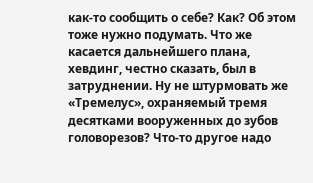как-то сообщить о себе? Как? Об этом тоже нужно подумать. Что же касается дальнейшего плана, хевдинг, честно сказать, был в затруднении. Ну не штурмовать же «Тремелус», охраняемый тремя десятками вооруженных до зубов головорезов? Что-то другое надо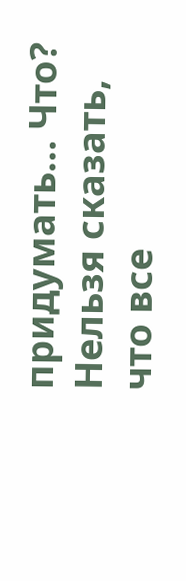придумать… Что? Нельзя сказать, что все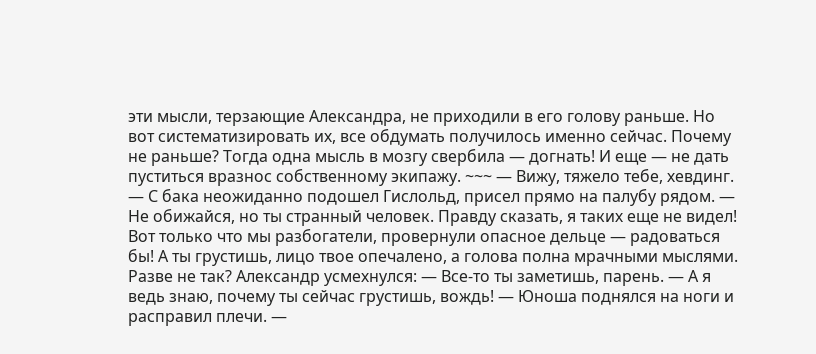эти мысли, терзающие Александра, не приходили в его голову раньше. Но вот систематизировать их, все обдумать получилось именно сейчас. Почему не раньше? Тогда одна мысль в мозгу свербила — догнать! И еще — не дать пуститься вразнос собственному экипажу. ~~~ — Вижу, тяжело тебе, хевдинг. — С бака неожиданно подошел Гислольд, присел прямо на палубу рядом. — Не обижайся, но ты странный человек. Правду сказать, я таких еще не видел! Вот только что мы разбогатели, провернули опасное дельце — радоваться бы! А ты грустишь, лицо твое опечалено, а голова полна мрачными мыслями. Разве не так? Александр усмехнулся: — Все-то ты заметишь, парень. — А я ведь знаю, почему ты сейчас грустишь, вождь! — Юноша поднялся на ноги и расправил плечи. —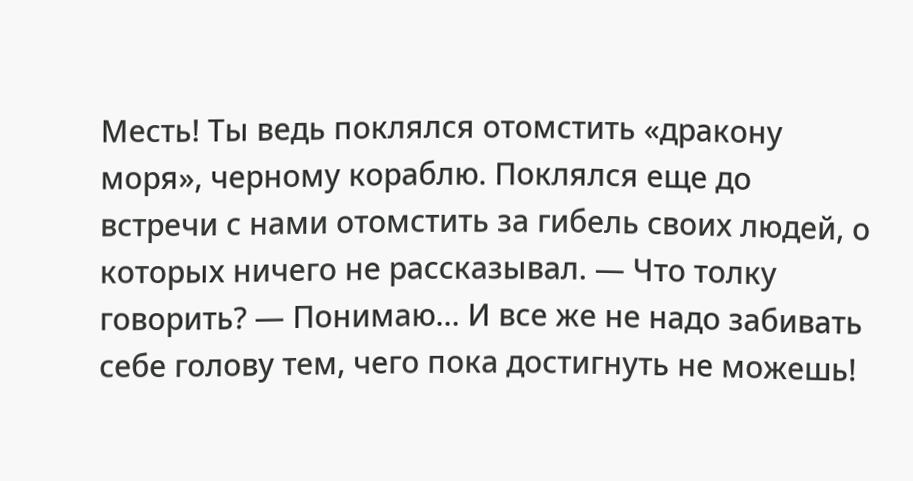Месть! Ты ведь поклялся отомстить «дракону моря», черному кораблю. Поклялся еще до встречи с нами отомстить за гибель своих людей, о которых ничего не рассказывал. — Что толку говорить? — Понимаю… И все же не надо забивать себе голову тем, чего пока достигнуть не можешь!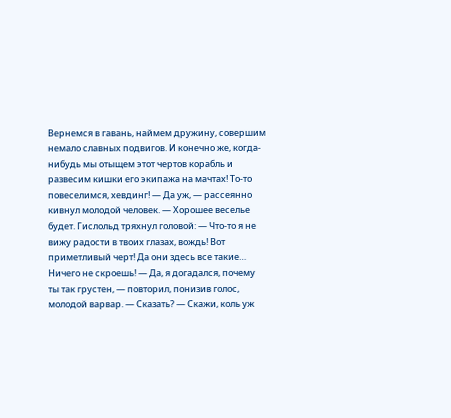Вернемся в гавань, наймем дружину, совершим немало славных подвигов. И конечно же, когда-нибудь мы отыщем этот чертов корабль и развесим кишки его экипажа на мачтах! То-то повеселимся, хевдинг! — Да уж, — рассеянно кивнул молодой человек. — Хорошее веселье будет. Гислольд тряхнул головой: — Что-то я не вижу радости в твоих глазах, вождь! Вот приметливый черт! Да они здесь все такие… Ничего не скроешь! — Да, я догадался, почему ты так грустен, — повторил, понизив голос, молодой варвар. — Сказать? — Скажи, коль уж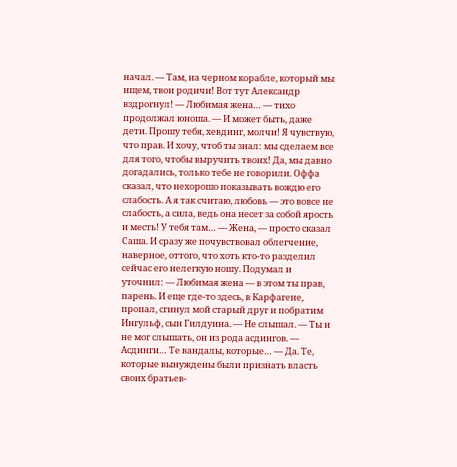начал. — Там, на черном корабле, который мы ищем, твои родичи! Вот тут Александр вздрогнул! — Любимая жена… — тихо продолжал юноша. — И может быть, даже дети. Прошу тебя, хевдинг, молчи! Я чувствую, что прав. И хочу, чтоб ты знал: мы сделаем все для того, чтобы выручить твоих! Да, мы давно догадались, только тебе не говорили. Оффа сказал, что нехорошо показывать вождю его слабость. А я так считаю, любовь — это вовсе не слабость, а сила, ведь она несет за собой ярость и месть! У тебя там… — Жена, — просто сказал Саша. И сразу же почувствовал облегчение, наверное, оттого, что хоть кто-то разделил сейчас его нелегкую ношу. Подумал и уточнил: — Любимая жена — в этом ты прав, парень. И еще где-то здесь, в Карфагене, пропал, сгинул мой старый друг и побратим Ингульф, сын Гилдуина. — Не слышал. — Ты и не мог слышать, он из рода асдингов. — Асдинги… Те вандалы, которые… — Да. Те, которые вынуждены были признать власть своих братьев-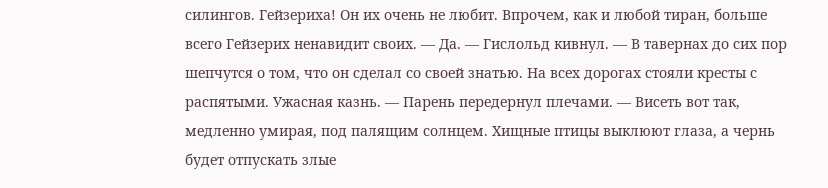силингов. Гейзериха! Он их очень не любит. Впрочем, как и любой тиран, больше всего Гейзерих ненавидит своих. — Да. — Гислольд кивнул. — В тавернах до сих пор шепчутся о том, что он сделал со своей знатью. На всех дорогах стояли кресты с распятыми. Ужасная казнь. — Парень передернул плечами. — Висеть вот так, медленно умирая, под палящим солнцем. Хищные птицы выклюют глаза, а чернь будет отпускать злые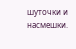шуточки и насмешки.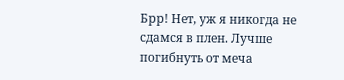Брр! Нет, уж я никогда не сдамся в плен. Лучше погибнуть от меча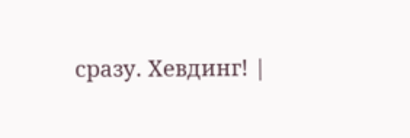сразу. Хевдинг! |